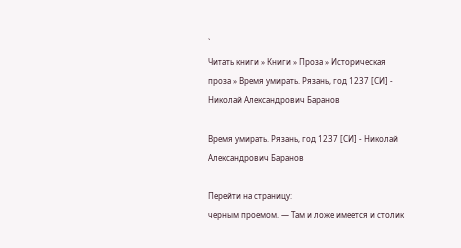`
Читать книги » Книги » Проза » Историческая проза » Время умирать. Рязань, год 1237 [СИ] - Николай Александрович Баранов

Время умирать. Рязань, год 1237 [СИ] - Николай Александрович Баранов

Перейти на страницу:
черным проемом. — Там и ложе имеется и столик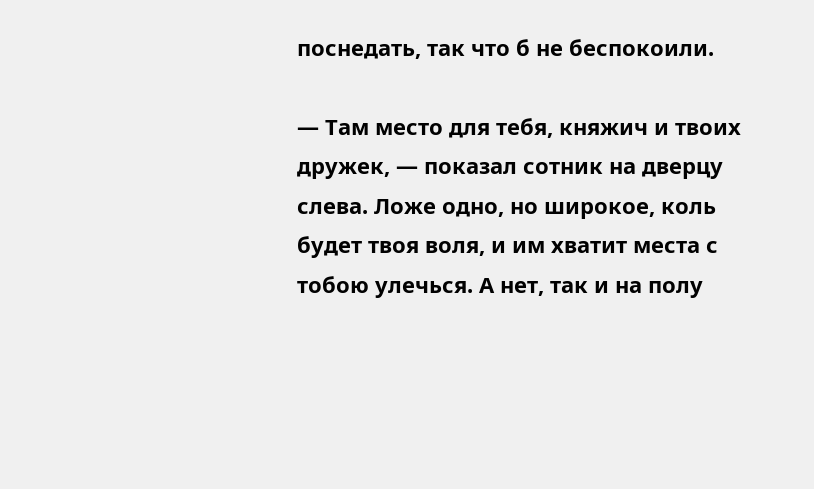поснедать, так что б не беспокоили.

— Там место для тебя, княжич и твоих дружек, — показал сотник на дверцу слева. Ложе одно, но широкое, коль будет твоя воля, и им хватит места с тобою улечься. А нет, так и на полу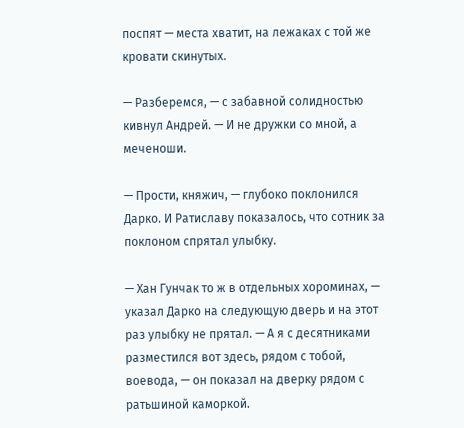поспят — места хватит, на лежаках с той же кровати скинутых.

— Разберемся, — с забавной солидностью кивнул Андрей. — И не дружки со мной, а меченоши.

— Прости, княжич, — глубоко поклонился Дарко. И Ратиславу показалось, что сотник за поклоном спрятал улыбку.

— Хан Гунчак то ж в отдельных хороминах, — указал Дарко на следующую дверь и на этот раз улыбку не прятал. — А я с десятниками разместился вот здесь, рядом с тобой, воевода, — он показал на дверку рядом с ратьшиной каморкой.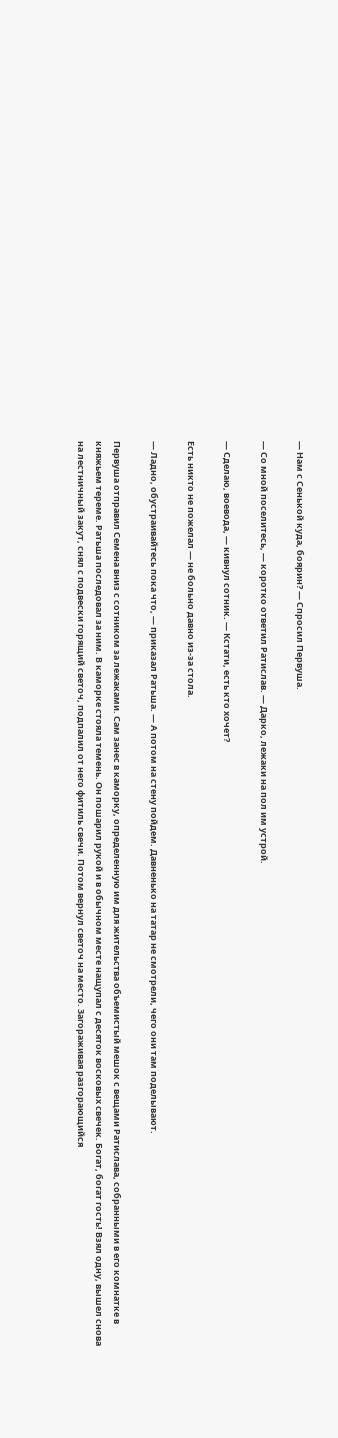— Нам с Сенькой куда, боярин? — Спросил Первуша.

— Со мной поселитесь, — коротко ответил Ратислав. — Дарко, лежаки на пол им устрой.

— Сделаю, воевода, — кивнул сотник. — Кстати, есть кто хочет?

Есть никто не пожелал — не больно давно из-за стола.

— Ладно, обустраивайтесь пока что, — приказал Ратьша. — А потом на стену пойдем. Давненько на татар не смотрели, чего они там поделывают.

Первуша отправил Семена вниз с сотником за лежаками. Сам занес в каморку, определенную им для жительства объемистый мешок с вещами Ратислава, собранными в его комнатке в княжьем тереме. Ратьша последовал за ним. В каморке стояла темень. Он пошарил рукой и в обычном месте нащупал с десяток восковых свечек. Богат, богат гость! Взял одну, вышел снова на лестничный закут, снял с подвески горящий светоч, подпалил от него фитиль свечи. Потом вернул светоч на место. Загораживая разгорающийся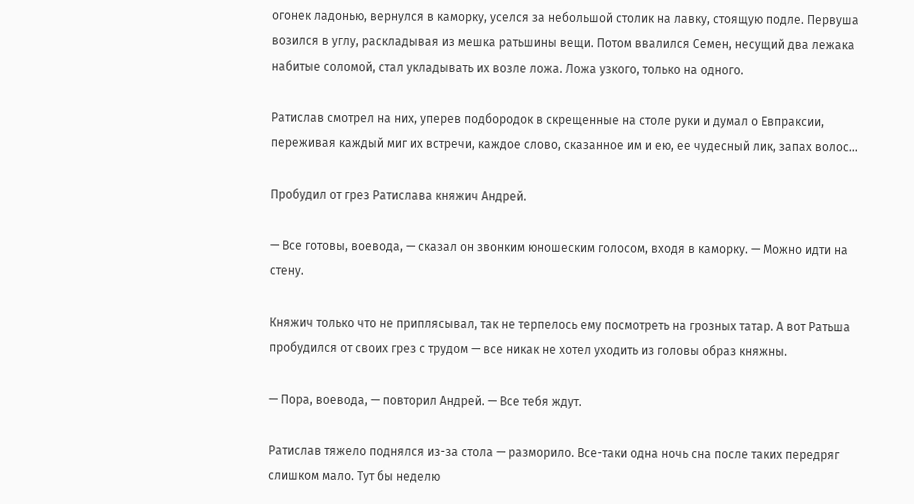огонек ладонью, вернулся в каморку, уселся за небольшой столик на лавку, стоящую подле. Первуша возился в углу, раскладывая из мешка ратьшины вещи. Потом ввалился Семен, несущий два лежака набитые соломой, стал укладывать их возле ложа. Ложа узкого, только на одного.

Ратислав смотрел на них, уперев подбородок в скрещенные на столе руки и думал о Евпраксии, переживая каждый миг их встречи, каждое слово, сказанное им и ею, ее чудесный лик, запах волос…

Пробудил от грез Ратислава княжич Андрей.

— Все готовы, воевода, — сказал он звонким юношеским голосом, входя в каморку. — Можно идти на стену.

Княжич только что не приплясывал, так не терпелось ему посмотреть на грозных татар. А вот Ратьша пробудился от своих грез с трудом — все никак не хотел уходить из головы образ княжны.

— Пора, воевода, — повторил Андрей. — Все тебя ждут.

Ратислав тяжело поднялся из-за стола — разморило. Все-таки одна ночь сна после таких передряг слишком мало. Тут бы неделю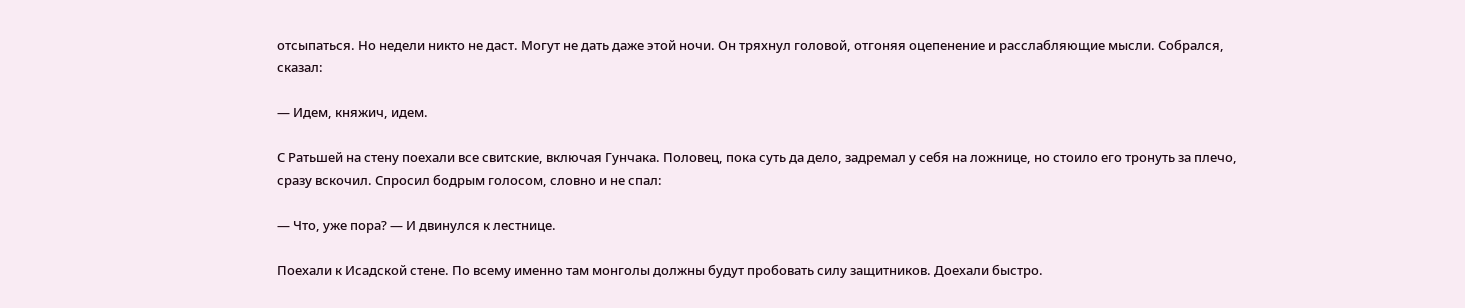отсыпаться. Но недели никто не даст. Могут не дать даже этой ночи. Он тряхнул головой, отгоняя оцепенение и расслабляющие мысли. Собрался, сказал:

— Идем, княжич, идем.

С Ратьшей на стену поехали все свитские, включая Гунчака. Половец, пока суть да дело, задремал у себя на ложнице, но стоило его тронуть за плечо, сразу вскочил. Спросил бодрым голосом, словно и не спал:

— Что, уже пора? — И двинулся к лестнице.

Поехали к Исадской стене. По всему именно там монголы должны будут пробовать силу защитников. Доехали быстро.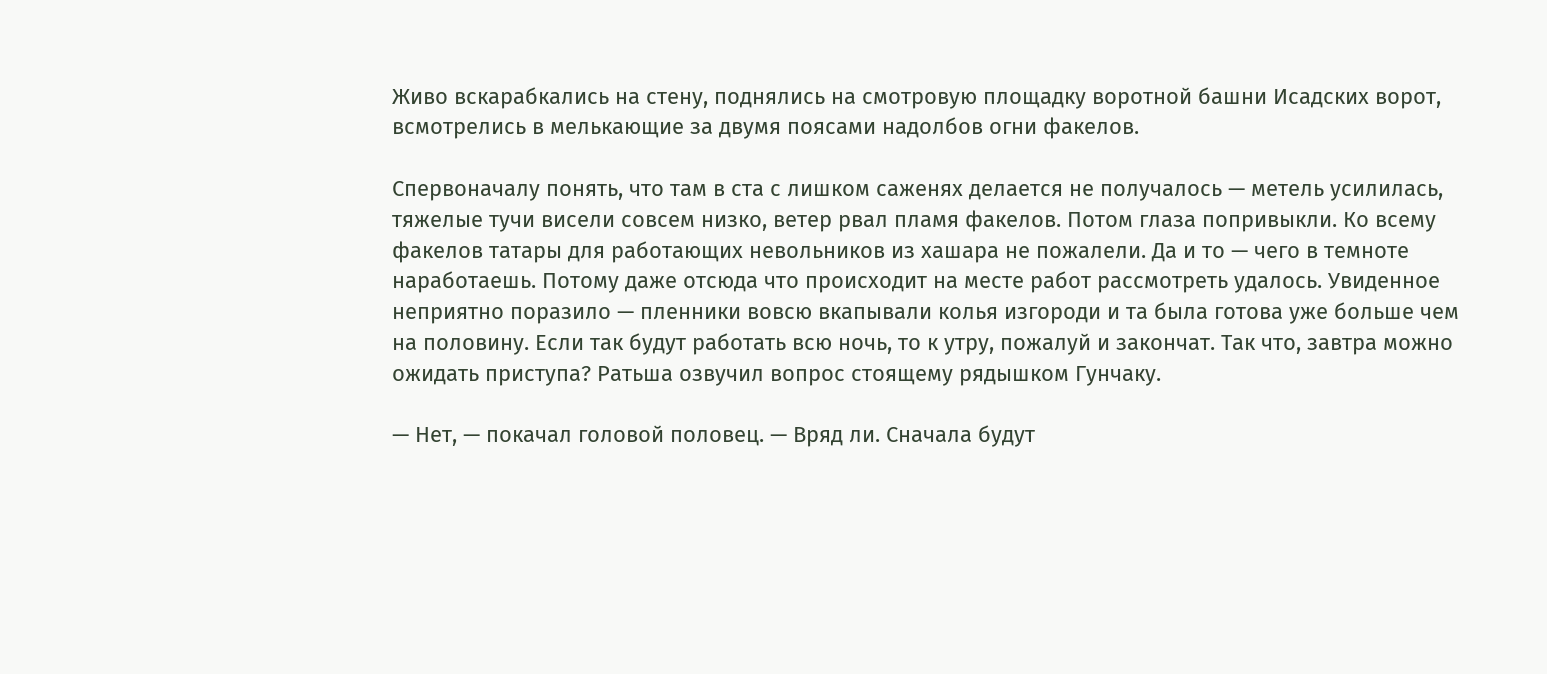Живо вскарабкались на стену, поднялись на смотровую площадку воротной башни Исадских ворот, всмотрелись в мелькающие за двумя поясами надолбов огни факелов.

Спервоначалу понять, что там в ста с лишком саженях делается не получалось — метель усилилась, тяжелые тучи висели совсем низко, ветер рвал пламя факелов. Потом глаза попривыкли. Ко всему факелов татары для работающих невольников из хашара не пожалели. Да и то — чего в темноте наработаешь. Потому даже отсюда что происходит на месте работ рассмотреть удалось. Увиденное неприятно поразило — пленники вовсю вкапывали колья изгороди и та была готова уже больше чем на половину. Если так будут работать всю ночь, то к утру, пожалуй и закончат. Так что, завтра можно ожидать приступа? Ратьша озвучил вопрос стоящему рядышком Гунчаку.

— Нет, — покачал головой половец. — Вряд ли. Сначала будут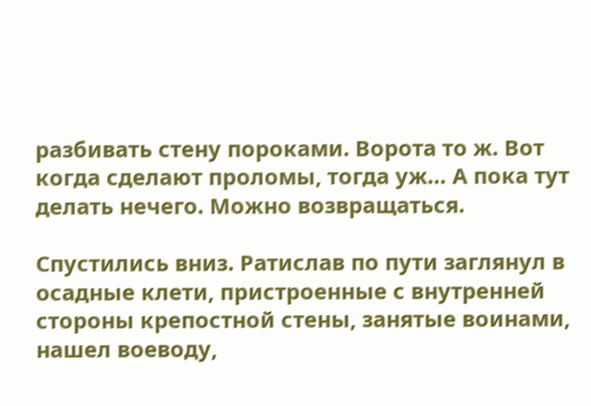разбивать стену пороками. Ворота то ж. Вот когда сделают проломы, тогда уж… А пока тут делать нечего. Можно возвращаться.

Спустились вниз. Ратислав по пути заглянул в осадные клети, пристроенные с внутренней стороны крепостной стены, занятые воинами, нашел воеводу,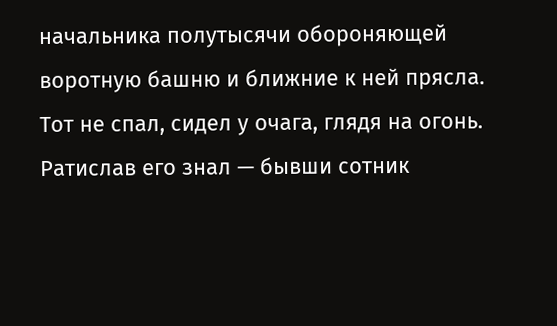начальника полутысячи обороняющей воротную башню и ближние к ней прясла. Тот не спал, сидел у очага, глядя на огонь. Ратислав его знал — бывши сотник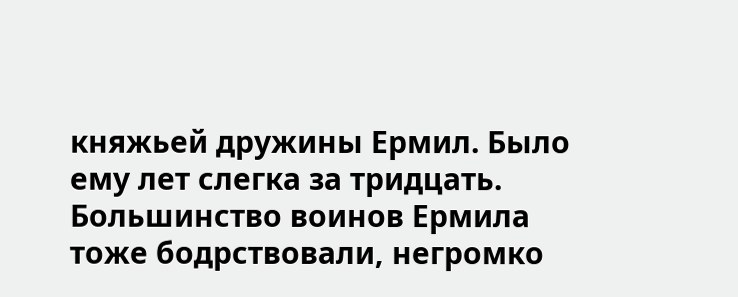княжьей дружины Ермил. Было ему лет слегка за тридцать. Большинство воинов Ермила тоже бодрствовали, негромко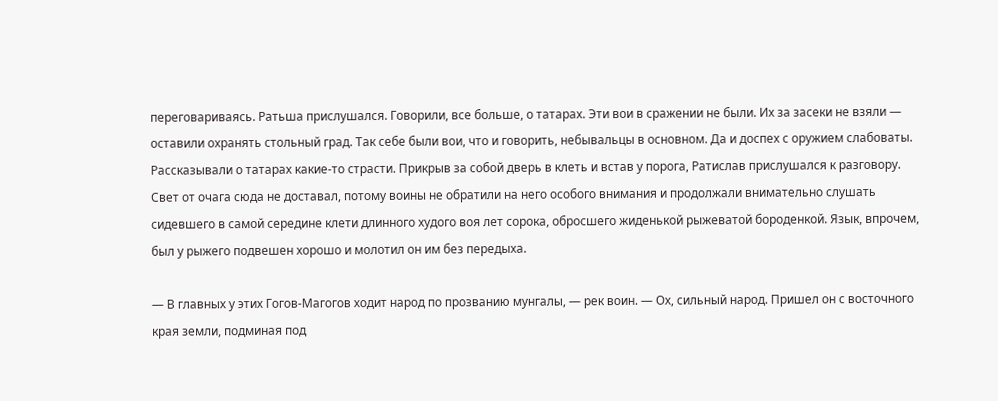переговариваясь. Ратьша прислушался. Говорили, все больше, о татарах. Эти вои в сражении не были. Их за засеки не взяли — оставили охранять стольный град. Так себе были вои, что и говорить, небывальцы в основном. Да и доспех с оружием слабоваты. Рассказывали о татарах какие-то страсти. Прикрыв за собой дверь в клеть и встав у порога, Ратислав прислушался к разговору. Свет от очага сюда не доставал, потому воины не обратили на него особого внимания и продолжали внимательно слушать сидевшего в самой середине клети длинного худого воя лет сорока, обросшего жиденькой рыжеватой бороденкой. Язык, впрочем, был у рыжего подвешен хорошо и молотил он им без передыха.

— В главных у этих Гогов-Магогов ходит народ по прозванию мунгалы, — рек воин. — Ох, сильный народ. Пришел он с восточного края земли, подминая под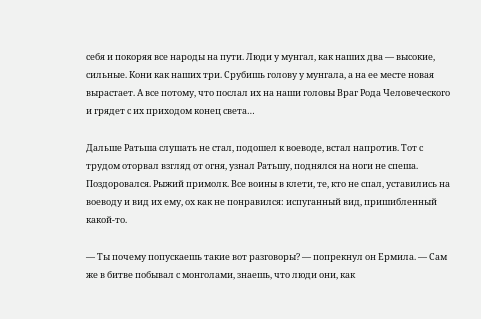себя и покоряя все народы на пути. Люди у мунгал, как наших два — высокие, сильные. Кони как наших три. Срубишь голову у мунгала, а на ее месте новая вырастает. А все потому, что послал их на наши головы Враг Рода Человеческого и грядет с их приходом конец света…

Дальше Ратьша слушать не стал, подошел к воеводе, встал напротив. Тот с трудом оторвал взгляд от огня, узнал Ратьшу, поднялся на ноги не спеша. Поздоровался. Рыжий примолк. Все воины в клети, те, кто не спал, уставились на воеводу и вид их ему, ох как не понравился: испуганный вид, пришибленный какой-то.

— Ты почему попускаешь такие вот разговоры? — попрекнул он Ермила. — Сам же в битве побывал с монголами, знаешь, что люди они, как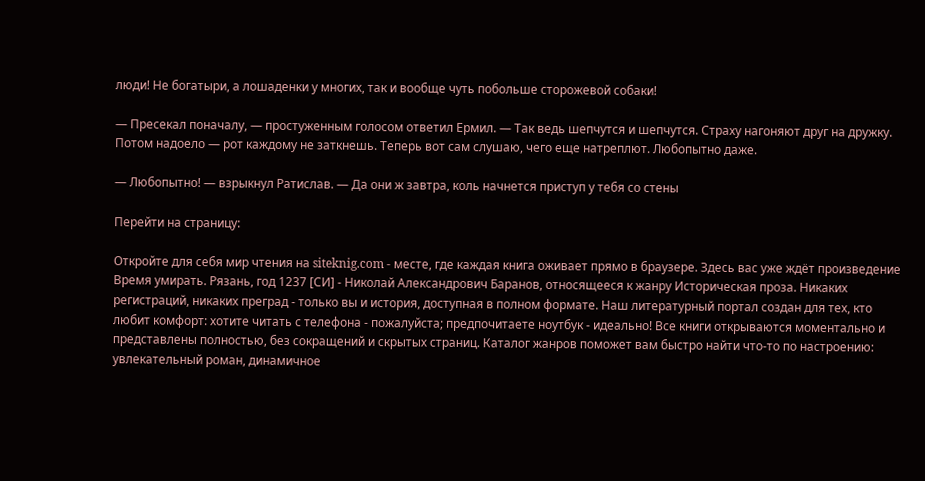люди! Не богатыри, а лошаденки у многих, так и вообще чуть побольше сторожевой собаки!

— Пресекал поначалу, — простуженным голосом ответил Ермил. — Так ведь шепчутся и шепчутся. Страху нагоняют друг на дружку. Потом надоело — рот каждому не заткнешь. Теперь вот сам слушаю, чего еще натреплют. Любопытно даже.

— Любопытно! — взрыкнул Ратислав. — Да они ж завтра, коль начнется приступ у тебя со стены

Перейти на страницу:

Откройте для себя мир чтения на siteknig.com - месте, где каждая книга оживает прямо в браузере. Здесь вас уже ждёт произведение Время умирать. Рязань, год 1237 [СИ] - Николай Александрович Баранов, относящееся к жанру Историческая проза. Никаких регистраций, никаких преград - только вы и история, доступная в полном формате. Наш литературный портал создан для тех, кто любит комфорт: хотите читать с телефона - пожалуйста; предпочитаете ноутбук - идеально! Все книги открываются моментально и представлены полностью, без сокращений и скрытых страниц. Каталог жанров поможет вам быстро найти что-то по настроению: увлекательный роман, динамичное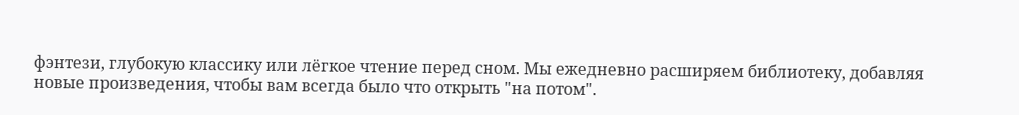фэнтези, глубокую классику или лёгкое чтение перед сном. Мы ежедневно расширяем библиотеку, добавляя новые произведения, чтобы вам всегда было что открыть "на потом".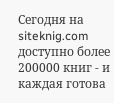Сегодня на siteknig.com доступно более 200000 книг - и каждая готова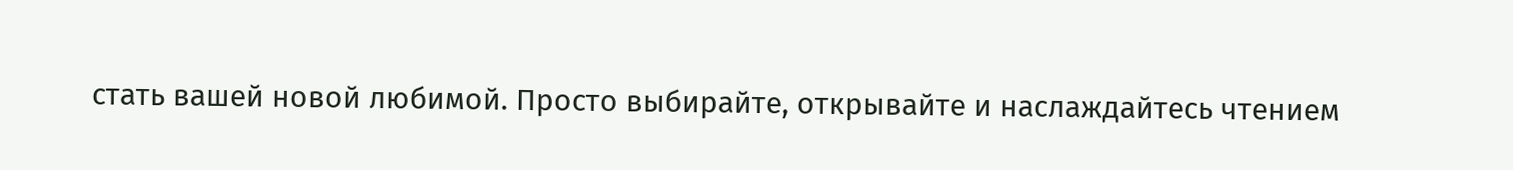стать вашей новой любимой. Просто выбирайте, открывайте и наслаждайтесь чтением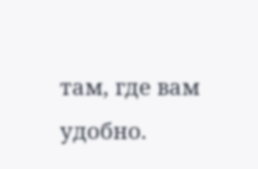там, где вам удобно.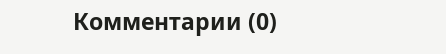Комментарии (0)